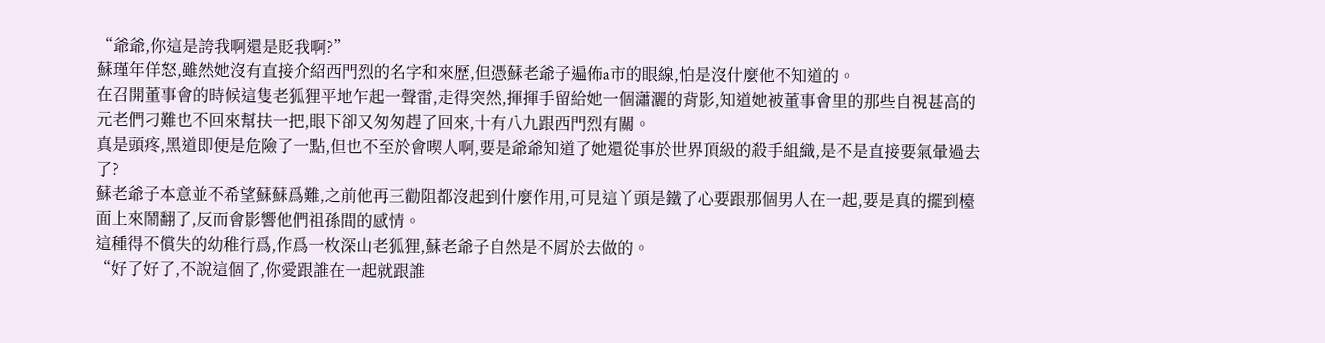“爺爺,你這是誇我啊還是貶我啊?”
蘇瑾年佯怒,雖然她沒有直接介紹西門烈的名字和來歷,但憑蘇老爺子遍佈a市的眼線,怕是沒什麼他不知道的。
在召開董事會的時候這隻老狐狸平地乍起一聲雷,走得突然,揮揮手留給她一個瀟灑的背影,知道她被董事會里的那些自視甚高的元老們刁難也不回來幫扶一把,眼下卻又匆匆趕了回來,十有八九跟西門烈有關。
真是頭疼,黑道即便是危險了一點,但也不至於會喫人啊,要是爺爺知道了她還從事於世界頂級的殺手組織,是不是直接要氣暈過去了?
蘇老爺子本意並不希望蘇蘇爲難,之前他再三勸阻都沒起到什麼作用,可見這丫頭是鐵了心要跟那個男人在一起,要是真的擺到檯面上來鬧翻了,反而會影響他們祖孫間的感情。
這種得不償失的幼稚行爲,作爲一枚深山老狐狸,蘇老爺子自然是不屑於去做的。
“好了好了,不說這個了,你愛跟誰在一起就跟誰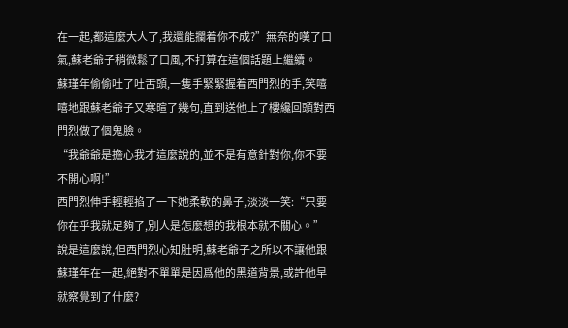在一起,都這麼大人了,我還能攔着你不成?”無奈的嘆了口氣,蘇老爺子稍微鬆了口風,不打算在這個話題上繼續。
蘇瑾年偷偷吐了吐舌頭,一隻手緊緊握着西門烈的手,笑嘻嘻地跟蘇老爺子又寒暄了幾句,直到送他上了樓纔回頭對西門烈做了個鬼臉。
“我爺爺是擔心我才這麼說的,並不是有意針對你,你不要不開心啊!”
西門烈伸手輕輕掐了一下她柔軟的鼻子,淡淡一笑:“只要你在乎我就足夠了,別人是怎麼想的我根本就不關心。”
說是這麼說,但西門烈心知肚明,蘇老爺子之所以不讓他跟蘇瑾年在一起,絕對不單單是因爲他的黑道背景,或許他早就察覺到了什麼?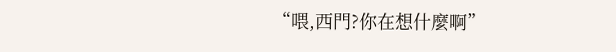“喂,西門?你在想什麼啊”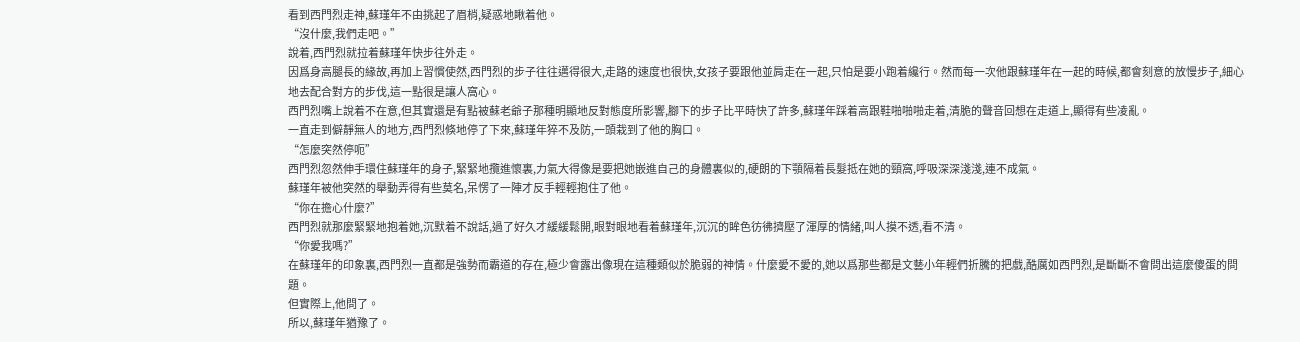看到西門烈走神,蘇瑾年不由挑起了眉梢,疑惑地瞅着他。
“沒什麼,我們走吧。”
說着,西門烈就拉着蘇瑾年快步往外走。
因爲身高腿長的緣故,再加上習慣使然,西門烈的步子往往邁得很大,走路的速度也很快,女孩子要跟他並肩走在一起,只怕是要小跑着纔行。然而每一次他跟蘇瑾年在一起的時候,都會刻意的放慢步子,細心地去配合對方的步伐,這一點很是讓人窩心。
西門烈嘴上說着不在意,但其實還是有點被蘇老爺子那種明顯地反對態度所影響,腳下的步子比平時快了許多,蘇瑾年踩着高跟鞋啪啪啪走着,清脆的聲音回想在走道上,顯得有些凌亂。
一直走到僻靜無人的地方,西門烈倏地停了下來,蘇瑾年猝不及防,一頭栽到了他的胸口。
“怎麼突然停呃”
西門烈忽然伸手環住蘇瑾年的身子,緊緊地攬進懷裏,力氣大得像是要把她嵌進自己的身體裏似的,硬朗的下顎隔着長髮抵在她的頸窩,呼吸深深淺淺,連不成氣。
蘇瑾年被他突然的舉動弄得有些莫名,呆愣了一陣才反手輕輕抱住了他。
“你在擔心什麼?”
西門烈就那麼緊緊地抱着她,沉默着不說話,過了好久才緩緩鬆開,眼對眼地看着蘇瑾年,沉沉的眸色彷彿擠壓了渾厚的情緒,叫人摸不透,看不清。
“你愛我嗎?”
在蘇瑾年的印象裏,西門烈一直都是強勢而霸道的存在,極少會露出像現在這種類似於脆弱的神情。什麼愛不愛的,她以爲那些都是文藝小年輕們折騰的把戲,酷厲如西門烈,是斷斷不會問出這麼傻蛋的問題。
但實際上,他問了。
所以,蘇瑾年猶豫了。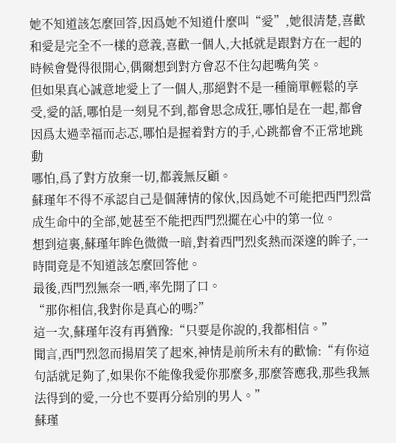她不知道該怎麼回答,因爲她不知道什麼叫“愛”,她很清楚,喜歡和愛是完全不一樣的意義,喜歡一個人,大抵就是跟對方在一起的時候會覺得很開心,偶爾想到對方會忍不住勾起嘴角笑。
但如果真心誠意地愛上了一個人,那絕對不是一種簡單輕鬆的享受,愛的話,哪怕是一刻見不到,都會思念成狂,哪怕是在一起,都會因爲太過幸福而忐忑,哪怕是握着對方的手,心跳都會不正常地跳動
哪怕,爲了對方放棄一切,都義無反顧。
蘇瑾年不得不承認自己是個薄情的傢伙,因爲她不可能把西門烈當成生命中的全部,她甚至不能把西門烈擺在心中的第一位。
想到這裏,蘇瑾年眸色微微一暗,對着西門烈炙熱而深邃的眸子,一時間竟是不知道該怎麼回答他。
最後,西門烈無奈一哂,率先開了口。
“那你相信,我對你是真心的嗎?”
這一次,蘇瑾年沒有再猶豫:“只要是你說的,我都相信。”
聞言,西門烈忽而揚眉笑了起來,神情是前所未有的歡愉:“有你這句話就足夠了,如果你不能像我愛你那麼多,那麼答應我,那些我無法得到的愛,一分也不要再分給別的男人。”
蘇瑾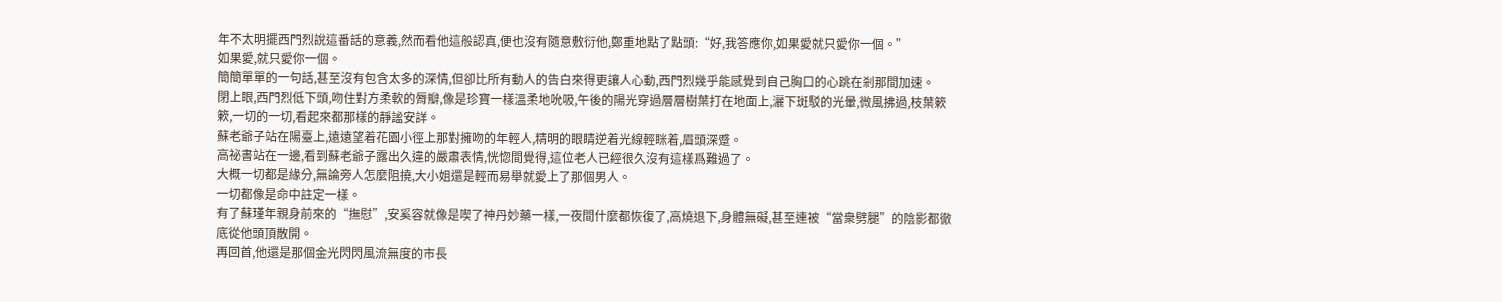年不太明擺西門烈說這番話的意義,然而看他這般認真,便也沒有隨意敷衍他,鄭重地點了點頭:“好,我答應你,如果愛就只愛你一個。”
如果愛,就只愛你一個。
簡簡單單的一句話,甚至沒有包含太多的深情,但卻比所有動人的告白來得更讓人心動,西門烈幾乎能感覺到自己胸口的心跳在剎那間加速。
閉上眼,西門烈低下頭,吻住對方柔軟的脣瓣,像是珍寶一樣溫柔地吮吸,午後的陽光穿過層層樹葉打在地面上,灑下斑駁的光暈,微風拂過,枝葉簌簌,一切的一切,看起來都那樣的靜謐安詳。
蘇老爺子站在陽臺上,遠遠望着花園小徑上那對擁吻的年輕人,精明的眼睛逆着光線輕眯着,眉頭深蹙。
高祕書站在一邊,看到蘇老爺子露出久違的嚴肅表情,恍惚間覺得,這位老人已經很久沒有這樣爲難過了。
大概一切都是緣分,無論旁人怎麼阻撓,大小姐還是輕而易舉就愛上了那個男人。
一切都像是命中註定一樣。
有了蘇瑾年親身前來的“撫慰”,安奚容就像是喫了神丹妙藥一樣,一夜間什麼都恢復了,高燒退下,身體無礙,甚至連被“當衆劈腿”的陰影都徹底從他頭頂散開。
再回首,他還是那個金光閃閃風流無度的市長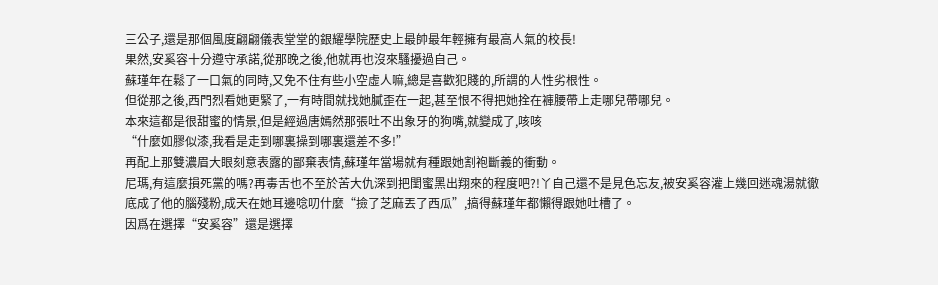三公子,還是那個風度翩翩儀表堂堂的銀耀學院歷史上最帥最年輕擁有最高人氣的校長!
果然,安奚容十分遵守承諾,從那晚之後,他就再也沒來騷擾過自己。
蘇瑾年在鬆了一口氣的同時,又免不住有些小空虛人嘛,總是喜歡犯賤的,所謂的人性劣根性。
但從那之後,西門烈看她更緊了,一有時間就找她膩歪在一起,甚至恨不得把她拴在褲腰帶上走哪兒帶哪兒。
本來這都是很甜蜜的情景,但是經過唐嫣然那張吐不出象牙的狗嘴,就變成了,咳咳
“什麼如膠似漆,我看是走到哪裏操到哪裏還差不多!”
再配上那雙濃眉大眼刻意表露的鄙棄表情,蘇瑾年當場就有種跟她割袍斷義的衝動。
尼瑪,有這麼損死黨的嗎?再毒舌也不至於苦大仇深到把閨蜜黑出翔來的程度吧?!丫自己還不是見色忘友,被安奚容灌上幾回迷魂湯就徹底成了他的腦殘粉,成天在她耳邊唸叨什麼“撿了芝麻丟了西瓜”,搞得蘇瑾年都懶得跟她吐槽了。
因爲在選擇“安奚容”還是選擇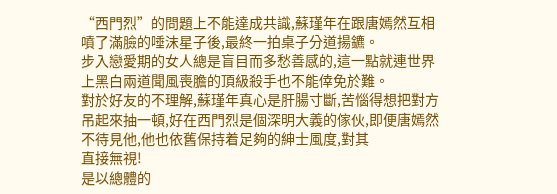“西門烈”的問題上不能達成共識,蘇瑾年在跟唐嫣然互相噴了滿臉的唾沫星子後,最終一拍桌子分道揚鑣。
步入戀愛期的女人總是盲目而多愁善感的,這一點就連世界上黑白兩道聞風喪膽的頂級殺手也不能倖免於難。
對於好友的不理解,蘇瑾年真心是肝腸寸斷,苦惱得想把對方吊起來抽一頓,好在西門烈是個深明大義的傢伙,即便唐嫣然不待見他,他也依舊保持着足夠的紳士風度,對其
直接無視!
是以總體的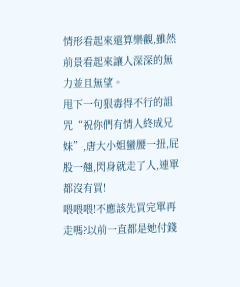情形看起來還算樂觀,雖然前景看起來讓人深深的無力並且無望。
甩下一句狠毒得不行的詛咒“祝你們有情人終成兄妹”,唐大小姐蠻腰一扭,屁股一翹,閃身就走了人,連單都沒有買!
喂喂喂!不應該先買完單再走嗎?以前一直都是她付錢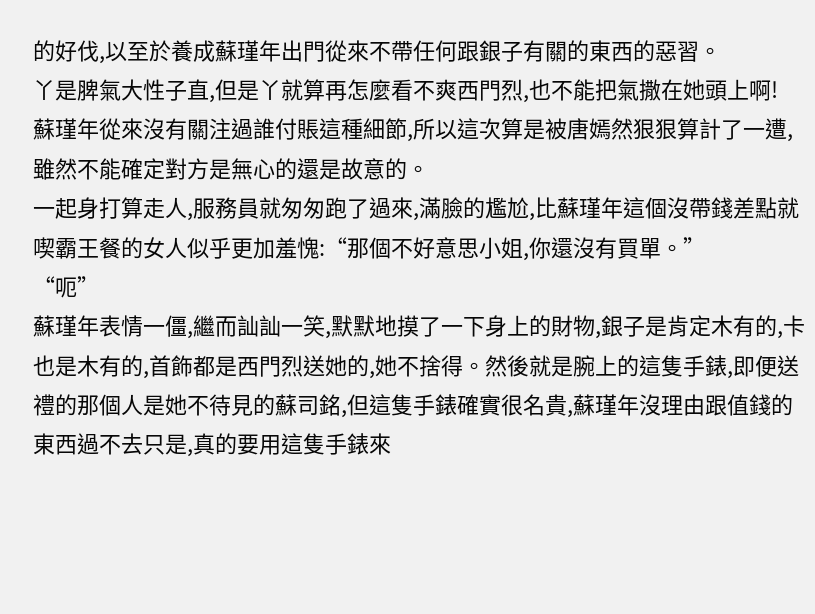的好伐,以至於養成蘇瑾年出門從來不帶任何跟銀子有關的東西的惡習。
丫是脾氣大性子直,但是丫就算再怎麼看不爽西門烈,也不能把氣撒在她頭上啊!
蘇瑾年從來沒有關注過誰付賬這種細節,所以這次算是被唐嫣然狠狠算計了一遭,雖然不能確定對方是無心的還是故意的。
一起身打算走人,服務員就匆匆跑了過來,滿臉的尷尬,比蘇瑾年這個沒帶錢差點就喫霸王餐的女人似乎更加羞愧:“那個不好意思小姐,你還沒有買單。”
“呃”
蘇瑾年表情一僵,繼而訕訕一笑,默默地摸了一下身上的財物,銀子是肯定木有的,卡也是木有的,首飾都是西門烈送她的,她不捨得。然後就是腕上的這隻手錶,即便送禮的那個人是她不待見的蘇司銘,但這隻手錶確實很名貴,蘇瑾年沒理由跟值錢的東西過不去只是,真的要用這隻手錶來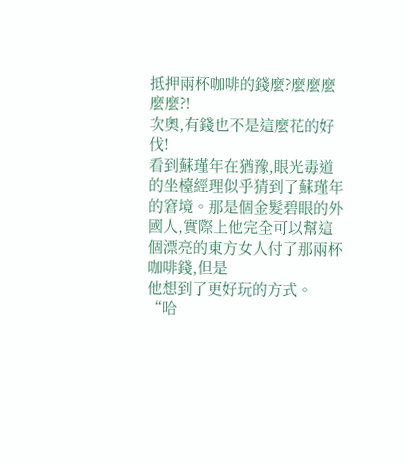抵押兩杯咖啡的錢麼?麼麼麼麼麼?!
次奧,有錢也不是這麼花的好伐!
看到蘇瑾年在猶豫,眼光毒道的坐檯經理似乎猜到了蘇瑾年的窘境。那是個金髮碧眼的外國人,實際上他完全可以幫這個漂亮的東方女人付了那兩杯咖啡錢,但是
他想到了更好玩的方式。
“哈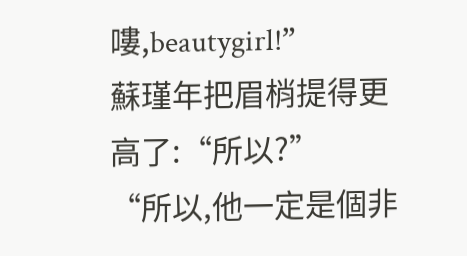嘍,beautygirl!”
蘇瑾年把眉梢提得更高了:“所以?”
“所以,他一定是個非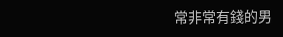常非常有錢的男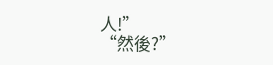人!”
“然後?”